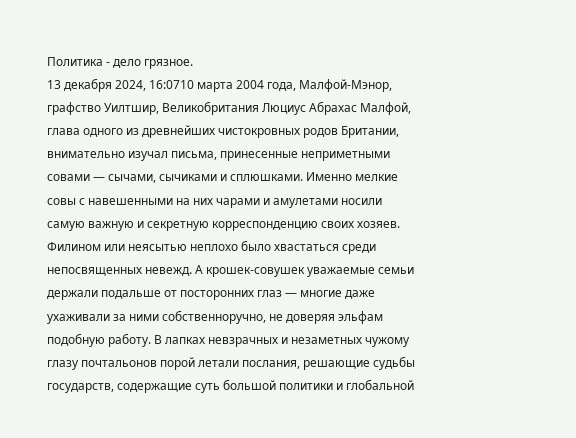Политика - дело грязное.
13 декабря 2024, 16:0710 марта 2004 года, Малфой-Мэнор, графство Уилтшир, Великобритания Люциус Абрахас Малфой, глава одного из древнейших чистокровных родов Британии, внимательно изучал письма, принесенные неприметными совами — сычами, сычиками и сплюшками. Именно мелкие совы с навешенными на них чарами и амулетами носили самую важную и секретную корреспонденцию своих хозяев. Филином или неясытью неплохо было хвастаться среди непосвященных невежд. А крошек-совушек уважаемые семьи держали подальше от посторонних глаз — многие даже ухаживали за ними собственноручно, не доверяя эльфам подобную работу. В лапках невзрачных и незаметных чужому глазу почтальонов порой летали послания, решающие судьбы государств, содержащие суть большой политики и глобальной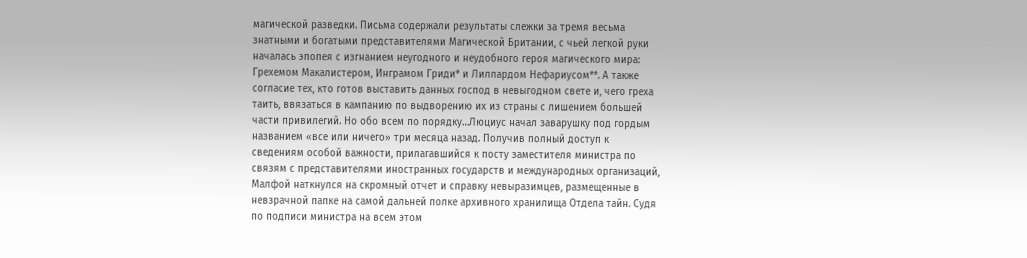магической разведки. Письма содержали результаты слежки за тремя весьма знатными и богатыми представителями Магической Британии, с чьей легкой руки началась эпопея с изгнанием неугодного и неудобного героя магического мира: Грехемом Макалистером, Инграмом Гриди* и Лиллардом Нефариусом**. А также согласие тех, кто готов выставить данных господ в невыгодном свете и, чего греха таить, ввязаться в кампанию по выдворению их из страны с лишением большей части привилегий. Но обо всем по порядку…Люциус начал заварушку под гордым названием «все или ничего» три месяца назад. Получив полный доступ к сведениям особой важности, прилагавшийся к посту заместителя министра по связям с представителями иностранных государств и международных организаций, Малфой наткнулся на скромный отчет и справку невыразимцев, размещенные в невзрачной папке на самой дальней полке архивного хранилища Отдела тайн. Судя по подписи министра на всем этом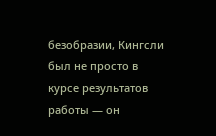безобразии, Кингсли был не просто в курсе результатов работы — он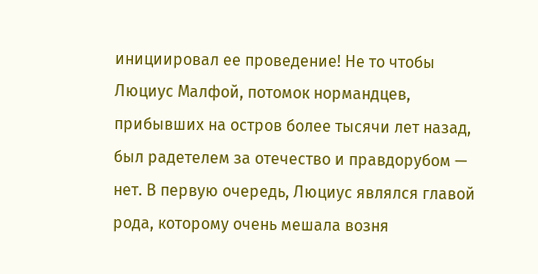инициировал ее проведение! Не то чтобы Люциус Малфой, потомок нормандцев, прибывших на остров более тысячи лет назад, был радетелем за отечество и правдорубом — нет. В первую очередь, Люциус являлся главой рода, которому очень мешала возня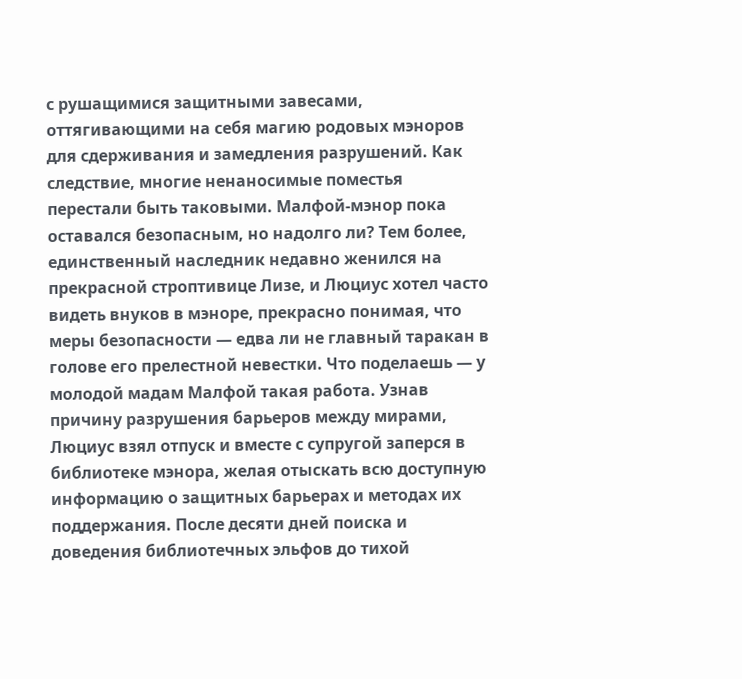с рушащимися защитными завесами, оттягивающими на себя магию родовых мэноров для сдерживания и замедления разрушений. Как следствие, многие ненаносимые поместья перестали быть таковыми. Малфой-мэнор пока оставался безопасным, но надолго ли? Тем более, единственный наследник недавно женился на прекрасной строптивице Лизе, и Люциус хотел часто видеть внуков в мэноре, прекрасно понимая, что меры безопасности — едва ли не главный таракан в голове его прелестной невестки. Что поделаешь — у молодой мадам Малфой такая работа. Узнав причину разрушения барьеров между мирами, Люциус взял отпуск и вместе с супругой заперся в библиотеке мэнора, желая отыскать всю доступную информацию о защитных барьерах и методах их поддержания. После десяти дней поиска и доведения библиотечных эльфов до тихой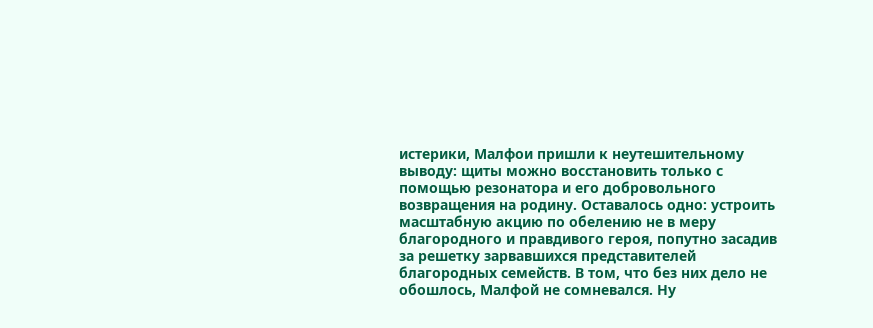истерики, Малфои пришли к неутешительному выводу: щиты можно восстановить только с помощью резонатора и его добровольного возвращения на родину. Оставалось одно: устроить масштабную акцию по обелению не в меру благородного и правдивого героя, попутно засадив за решетку зарвавшихся представителей благородных семейств. В том, что без них дело не обошлось, Малфой не сомневался. Ну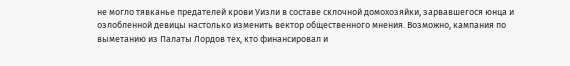не могло тявканье предателей крови Уизли в составе склочной домохозяйки, зарвавшегося юнца и озлобленной девицы настолько изменить вектор общественного мнения. Возможно, кампания по выметанию из Палаты Лордов тех, кто финансировал и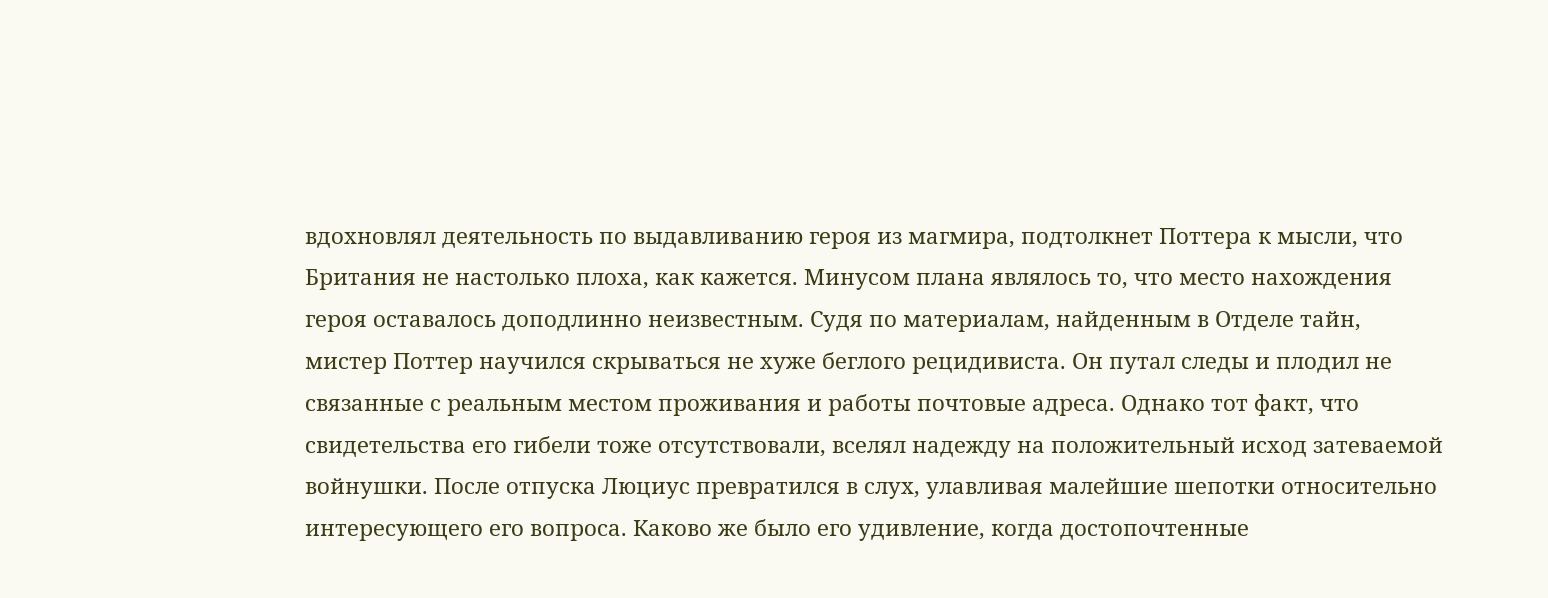вдохновлял деятельность по выдавливанию героя из магмира, подтолкнет Поттера к мысли, что Британия не настолько плоха, как кажется. Минусом плана являлось то, что место нахождения героя оставалось доподлинно неизвестным. Судя по материалам, найденным в Отделе тайн, мистер Поттер научился скрываться не хуже беглого рецидивиста. Он путал следы и плодил не связанные с реальным местом проживания и работы почтовые адреса. Однако тот факт, что свидетельства его гибели тоже отсутствовали, вселял надежду на положительный исход затеваемой войнушки. После отпуска Люциус превратился в слух, улавливая малейшие шепотки относительно интересующего его вопроса. Каково же было его удивление, когда достопочтенные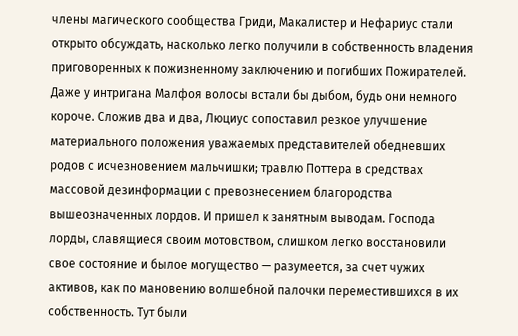члены магического сообщества Гриди, Макалистер и Нефариус стали открыто обсуждать, насколько легко получили в собственность владения приговоренных к пожизненному заключению и погибших Пожирателей. Даже у интригана Малфоя волосы встали бы дыбом, будь они немного короче. Сложив два и два, Люциус сопоставил резкое улучшение материального положения уважаемых представителей обедневших родов с исчезновением мальчишки; травлю Поттера в средствах массовой дезинформации с превознесением благородства вышеозначенных лордов. И пришел к занятным выводам. Господа лорды, славящиеся своим мотовством, слишком легко восстановили свое состояние и былое могущество — разумеется, за счет чужих активов, как по мановению волшебной палочки переместившихся в их собственность. Тут были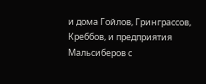и дома Гойлов, Гринграссов, Креббов, и предприятия Мальсиберов с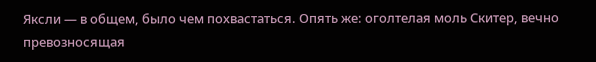Яксли — в общем, было чем похвастаться. Опять же: оголтелая моль Скитер, вечно превозносящая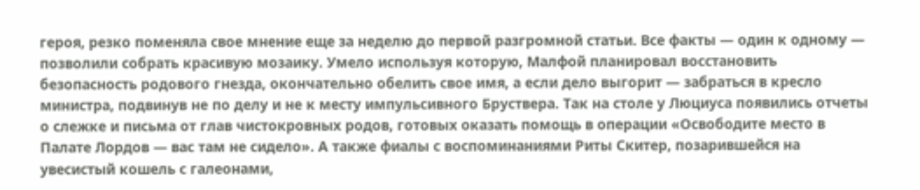героя, резко поменяла свое мнение еще за неделю до первой разгромной статьи. Все факты — один к одному — позволили собрать красивую мозаику. Умело используя которую, Малфой планировал восстановить безопасность родового гнезда, окончательно обелить свое имя, а если дело выгорит — забраться в кресло министра, подвинув не по делу и не к месту импульсивного Бруствера. Так на столе у Люциуса появились отчеты о слежке и письма от глав чистокровных родов, готовых оказать помощь в операции «Освободите место в Палате Лордов — вас там не сидело». А также фиалы с воспоминаниями Риты Скитер, позарившейся на увесистый кошель с галеонами,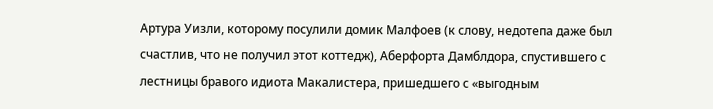Артура Уизли, которому посулили домик Малфоев (к слову, недотепа даже был счастлив, что не получил этот коттедж), Аберфорта Дамблдора, спустившего с лестницы бравого идиота Макалистера, пришедшего с «выгодным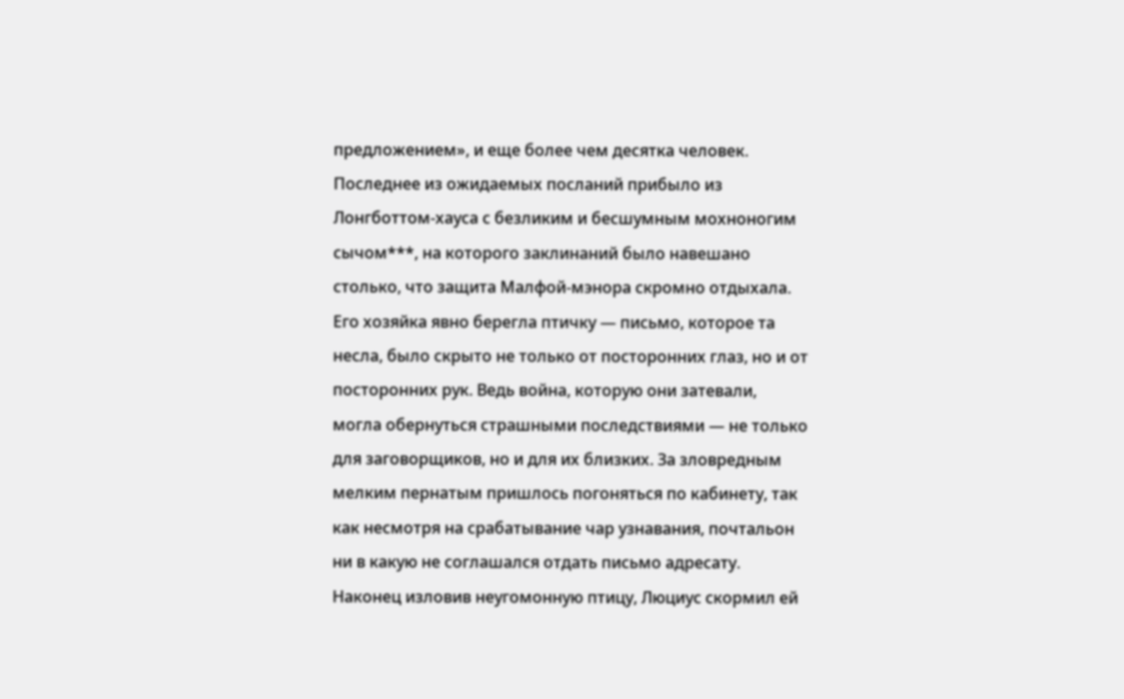предложением», и еще более чем десятка человек. Последнее из ожидаемых посланий прибыло из Лонгботтом-хауса с безликим и бесшумным мохноногим сычом***, на которого заклинаний было навешано столько, что защита Малфой-мэнора скромно отдыхала. Его хозяйка явно берегла птичку — письмо, которое та несла, было скрыто не только от посторонних глаз, но и от посторонних рук. Ведь война, которую они затевали, могла обернуться страшными последствиями — не только для заговорщиков, но и для их близких. За зловредным мелким пернатым пришлось погоняться по кабинету, так как несмотря на срабатывание чар узнавания, почтальон ни в какую не соглашался отдать письмо адресату. Наконец изловив неугомонную птицу, Люциус скормил ей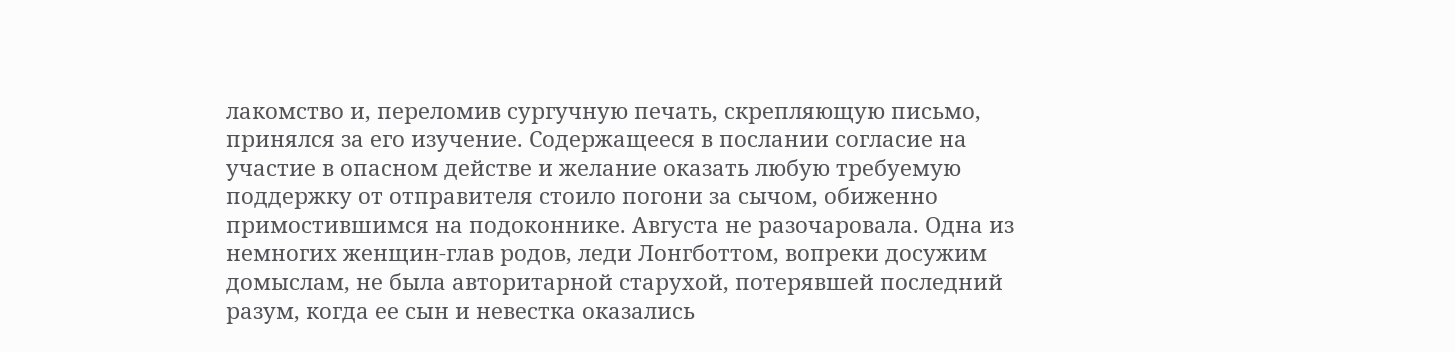лакомство и, переломив сургучную печать, скрепляющую письмо, принялся за его изучение. Содержащееся в послании согласие на участие в опасном действе и желание оказать любую требуемую поддержку от отправителя стоило погони за сычом, обиженно примостившимся на подоконнике. Августа не разочаровала. Одна из немногих женщин-глав родов, леди Лонгботтом, вопреки досужим домыслам, не была авторитарной старухой, потерявшей последний разум, когда ее сын и невестка оказались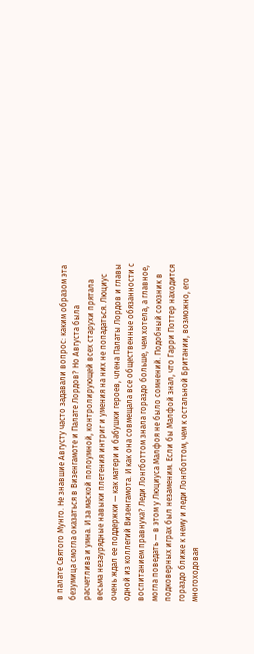в палате Святого Мунго. Не знавшие Августу часто задавали вопрос: каким образом эта безумица смогла оказаться в Визенгамоте и Палате Лордов? Но Августа была расчетлива и умна. И за маской полоумной, контролирующей всех старухи прятала весьма незаурядные навыки плетения интриг и умения на них не попадаться. Люциус очень ждал ее поддержки — как матери и бабушки героев, члена Палаты Лордов и главы одной из коллегий Визенгамота. И как она совмещала все общественные обязанности с воспитанием правнука? Леди Лонгботтом знала гораздо больше, чем хотела, а главное, могла поведать — в этом у Люциуса Малфоя не было сомнений. Подобный союзник в подковерных играх был незаменим. Если бы Малфой знал, что Гарри Поттер находится гораздо ближе к нему и леди Лонгботтом, чем к остальной Британии, возможно, его многоходовая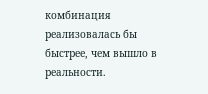комбинация реализовалась бы быстрее, чем вышло в реальности.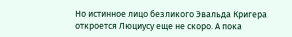Но истинное лицо безликого Эвальда Кригера откроется Люциусу еще не скоро. А пока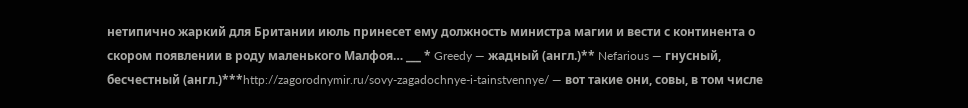нетипично жаркий для Британии июль принесет ему должность министра магии и вести с континента о скором появлении в роду маленького Малфоя… ___ * Greedy — жадный (англ.)** Nefarious — гнусный, бесчестный (англ.)***http://zagorodnymir.ru/sovy-zagadochnye-i-tainstvennye/ — вот такие они, совы, в том числе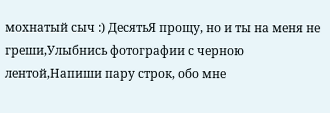мохнатый сыч :) ДесятьЯ прощу, но и ты на меня не греши,Улыбнись фотографии с черною лентой,Напиши пару строк, обо мне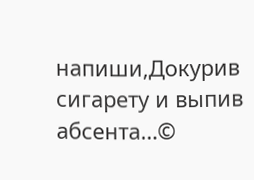напиши,Докурив сигарету и выпив абсента…©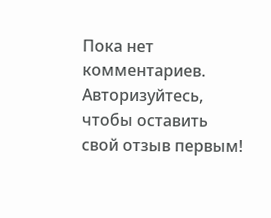Пока нет комментариев. Авторизуйтесь, чтобы оставить свой отзыв первым!